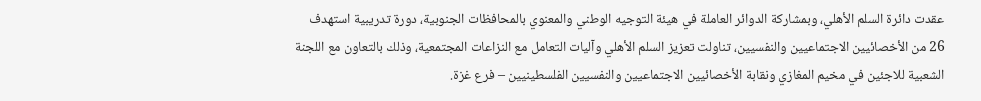عقدت دائرة السلم الأهلي، وبمشاركة الدوائر العاملة في هيئة التوجيه الوطني والمعنوي بالمحافظات الجنوبية، دورة تدريبية استهدف 26 من الأخصائيين الاجتماعيين والنفسيين، تناولت تعزيز السلم الأهلي وآليات التعامل مع النزاعات المجتمعية، وذلك بالتعاون مع اللجنة الشعبية للاجئين في مخيم المغازي ونقابة الأخصائيين الاجتماعيين والنفسيين الفلسطينيين – فرع غزة.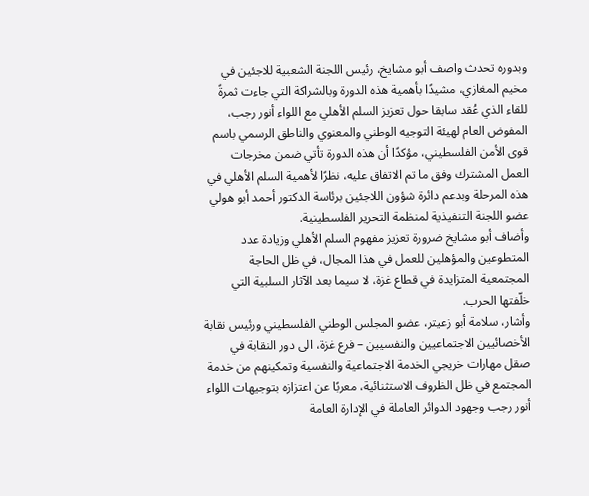وبدوره تحدث واصف أبو مشايخ، رئيس اللجنة الشعبية للاجئين في مخيم المغازي، مشيدًا بأهمية هذه الدورة وبالشراكة التي جاءت ثمرةً للقاء الذي عُقد سابقا حول تعزيز السلم الأهلي مع اللواء أنور رجب، المفوض العام لهيئة التوجيه الوطني والمعنوي والناطق الرسمي باسم قوى الأمن الفلسطيني، مؤكدًا أن هذه الدورة تأتي ضمن مخرجات العمل المشترك وفق ما تم الاتفاق عليه، نظرًا لأهمية السلم الأهلي في هذه المرحلة وبدعم دائرة شؤون اللاجئين برئاسة الدكتور أحمد أبو هولي عضو اللجنة التنفيذية لمنظمة التحرير الفلسطينية.
وأضاف أبو مشايخ ضرورة تعزيز مفهوم السلم الأهلي وزيادة عدد المتطوعين والمؤهلين للعمل في هذا المجال، في ظل الحاجة المجتمعية المتزايدة في قطاع غزة، لا سيما بعد الآثار السلبية التي خلّفتها الحرب.
وأشار، سلامة أبو زعيتر، عضو المجلس الوطني الفلسطيني ورئيس نقابة الأخصائيين الاجتماعيين والنفسيين – فرع غزة، الى دور النقابة في صقل مهارات خريجي الخدمة الاجتماعية والنفسية وتمكينهم من خدمة المجتمع في ظل الظروف الاستثنائية، معربًا عن اعتزازه بتوجيهات اللواء أنور رجب وجهود الدوائر العاملة في الإدارة العامة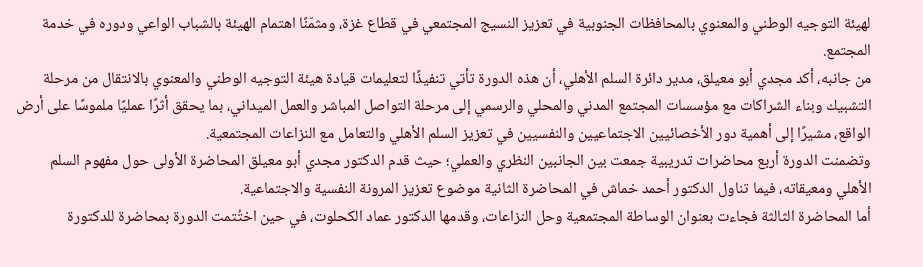لهيئة التوجيه الوطني والمعنوي بالمحافظات الجنوبية في تعزيز النسيج المجتمعي في قطاع غزة، ومثمّنًا اهتمام الهيئة بالشباب الواعي ودوره في خدمة المجتمع.
من جانبه، أكد مجدي أبو معيلق، مدير دائرة السلم الأهلي، أن هذه الدورة تأتي تنفيذًا لتعليمات قيادة هيئة التوجيه الوطني والمعنوي بالانتقال من مرحلة التشبيك وبناء الشراكات مع مؤسسات المجتمع المدني والمحلي والرسمي إلى مرحلة التواصل المباشر والعمل الميداني، بما يحقق أثرًا عمليًا ملموسًا على أرض الواقع، مشيرًا إلى أهمية دور الأخصائيين الاجتماعيين والنفسيين في تعزيز السلم الأهلي والتعامل مع النزاعات المجتمعية.
وتضمنت الدورة أربع محاضرات تدريبية جمعت بين الجانبين النظري والعملي؛ حيث قدم الدكتور مجدي أبو معيلق المحاضرة الأولى حول مفهوم السلم الأهلي ومعيقاته، فيما تناول الدكتور أحمد خماش في المحاضرة الثانية موضوع تعزيز المرونة النفسية والاجتماعية.
أما المحاضرة الثالثة فجاءت بعنوان الوساطة المجتمعية وحل النزاعات، وقدمها الدكتور عماد الكحلوت، في حين اختُتمت الدورة بمحاضرة للدكتورة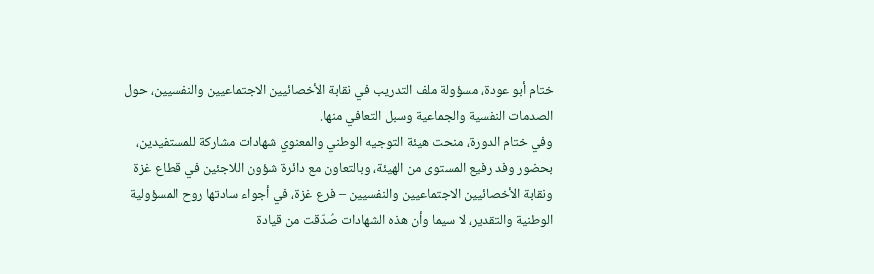ختام أبو عودة، مسؤولة ملف التدريب في نقابة الأخصائيين الاجتماعيين والنفسيين، حول الصدمات النفسية والجماعية وسبل التعافي منها.
وفي ختام الدورة، منحت هيئة التوجيه الوطني والمعنوي شهادات مشاركة للمستفيدين، بحضور وفد رفيع المستوى من الهيئة، وبالتعاون مع دائرة شؤون اللاجئين في قطاع غزة ونقابة الأخصائيين الاجتماعيين والنفسيين – فرع غزة، في أجواء سادتها روح المسؤولية الوطنية والتقدير، لا سيما وأن هذه الشهادات صُدّقت من قيادة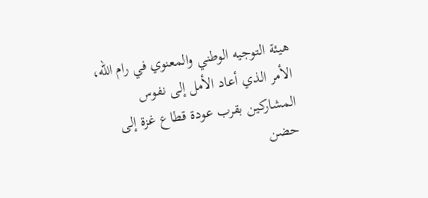هيئة التوجيه الوطني والمعنوي في رام الله، الأمر الذي أعاد الأمل إلى نفوس المشاركين بقرب عودة قطاع غزة إلى حضن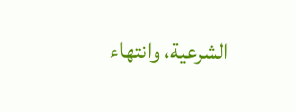الشرعية، وانتهاء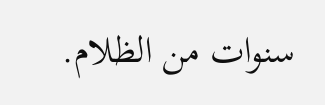سنوات من الظلام.